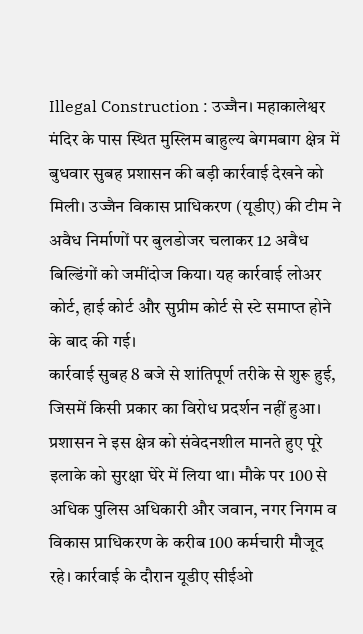Illegal Construction : उज्जैन। महाकालेश्वर मंदिर के पास स्थित मुस्लिम बाहुल्य बेगमबाग क्षेत्र में बुधवार सुबह प्रशासन की बड़ी कार्रवाई देखने को मिली। उज्जैन विकास प्राधिकरण (यूडीए) की टीम ने अवैध निर्माणों पर बुलडोजर चलाकर 12 अवैध बिल्डिंगों को जमींदोज किया। यह कार्रवाई लोअर कोर्ट, हाई कोर्ट और सुप्रीम कोर्ट से स्टे समाप्त होने के बाद की गई।
कार्रवाई सुबह 8 बजे से शांतिपूर्ण तरीके से शुरू हुई, जिसमें किसी प्रकार का विरोध प्रदर्शन नहीं हुआ। प्रशासन ने इस क्षेत्र को संवेदनशील मानते हुए पूरे इलाके को सुरक्षा घेरे में लिया था। मौके पर 100 से अधिक पुलिस अधिकारी और जवान, नगर निगम व विकास प्राधिकरण के करीब 100 कर्मचारी मौजूद रहे। कार्रवाई के दौरान यूडीए सीईओ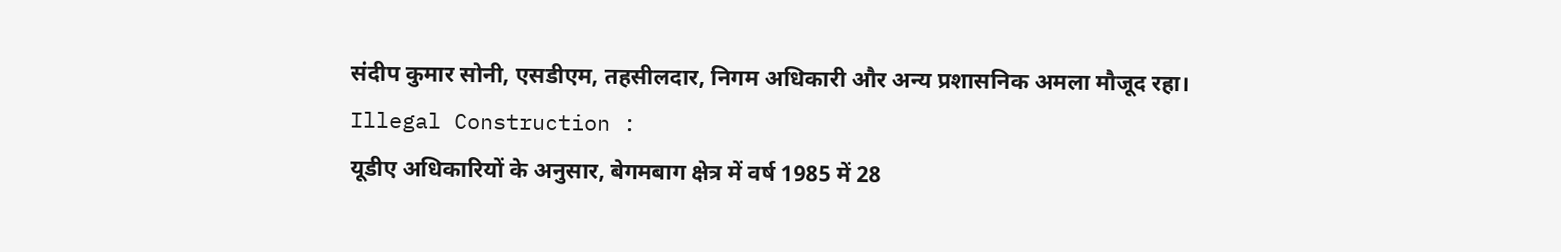संदीप कुमार सोनी, एसडीएम, तहसीलदार, निगम अधिकारी और अन्य प्रशासनिक अमला मौजूद रहा।
Illegal Construction :
यूडीए अधिकारियों के अनुसार, बेगमबाग क्षेत्र में वर्ष 1985 में 28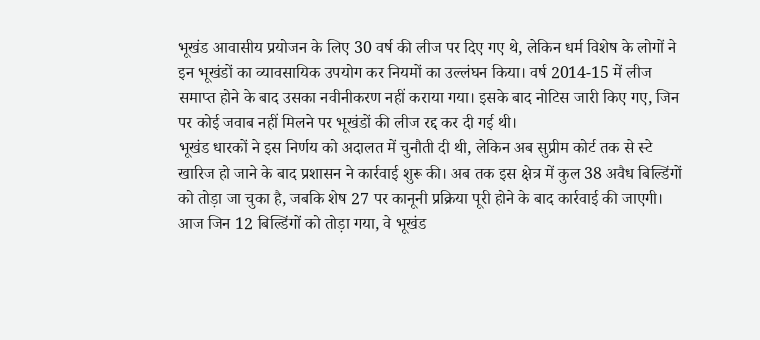भूखंड आवासीय प्रयोजन के लिए 30 वर्ष की लीज पर दिए गए थे, लेकिन धर्म विशेष के लोगों ने इन भूखंडों का व्यावसायिक उपयोग कर नियमों का उल्लंघन किया। वर्ष 2014-15 में लीज समाप्त होने के बाद उसका नवीनीकरण नहीं कराया गया। इसके बाद नोटिस जारी किए गए, जिन पर कोई जवाब नहीं मिलने पर भूखंडों की लीज रद्द कर दी गई थी।
भूखंड धारकों ने इस निर्णय को अदालत में चुनौती दी थी, लेकिन अब सुप्रीम कोर्ट तक से स्टे खारिज हो जाने के बाद प्रशासन ने कार्रवाई शुरू की। अब तक इस क्षेत्र में कुल 38 अवैध बिल्डिंगों को तोड़ा जा चुका है, जबकि शेष 27 पर कानूनी प्रक्रिया पूरी होने के बाद कार्रवाई की जाएगी।
आज जिन 12 बिल्डिंगों को तोड़ा गया, वे भूखंड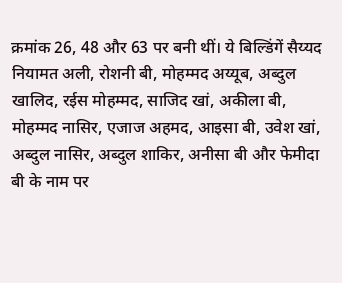क्रमांक 26, 48 और 63 पर बनी थीं। ये बिल्डिंगें सैय्यद नियामत अली, रोशनी बी, मोहम्मद अय्यूब, अब्दुल खालिद, रईस मोहम्मद, साजिद खां, अकीला बी, मोहम्मद नासिर, एजाज अहमद, आइसा बी, उवेश खां, अब्दुल नासिर, अब्दुल शाकिर, अनीसा बी और फेमीदा बी के नाम पर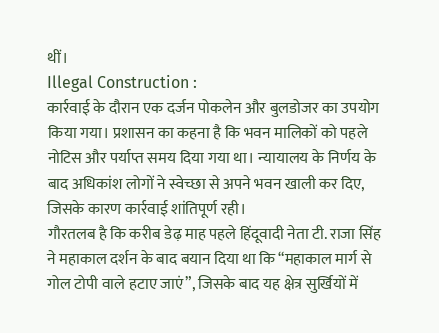थीं।
Illegal Construction :
कार्रवाई के दौरान एक दर्जन पोकलेन और बुलडोजर का उपयोग किया गया। प्रशासन का कहना है कि भवन मालिकों को पहले नोटिस और पर्याप्त समय दिया गया था। न्यायालय के निर्णय के बाद अधिकांश लोगों ने स्वेच्छा से अपने भवन खाली कर दिए, जिसके कारण कार्रवाई शांतिपूर्ण रही।
गौरतलब है कि करीब डेढ़ माह पहले हिंदूवादी नेता टी. राजा सिंह ने महाकाल दर्शन के बाद बयान दिया था कि “महाकाल मार्ग से गोल टोपी वाले हटाए जाएं”, जिसके बाद यह क्षेत्र सुर्खियों में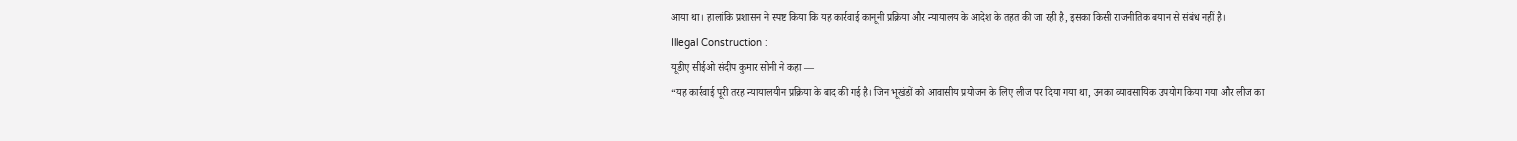आया था। हालांकि प्रशासन ने स्पष्ट किया कि यह कार्रवाई कानूनी प्रक्रिया और न्यायालय के आदेश के तहत की जा रही है, इसका किसी राजनीतिक बयान से संबंध नहीं है।
Illegal Construction :
यूडीए सीईओ संदीप कुमार सोनी ने कहा —
“यह कार्रवाई पूरी तरह न्यायालयीन प्रक्रिया के बाद की गई है। जिन भूखंडों को आवासीय प्रयोजन के लिए लीज पर दिया गया था, उनका व्यावसायिक उपयोग किया गया और लीज का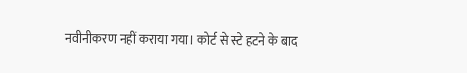नवीनीकरण नहीं कराया गया। कोर्ट से स्टे हटने के बाद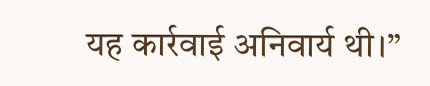यह कार्रवाई अनिवार्य थी।”